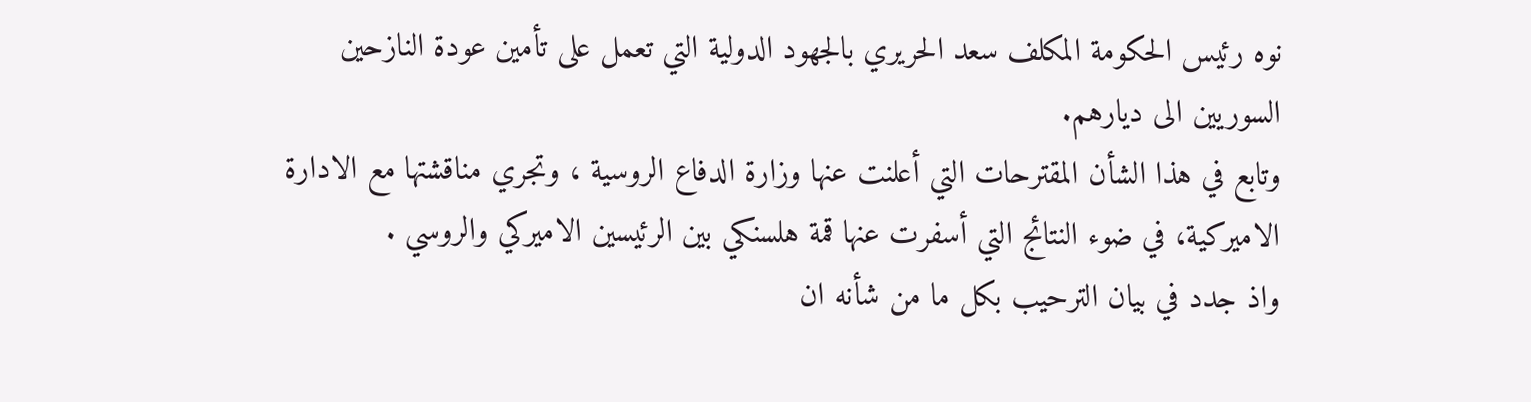نوه رئيس الحكومة المكلف سعد الحريري بالجهود الدولية التي تعمل على تأمين عودة النازحين السوريين الى ديارهم.
وتابع في هذا الشأن المقترحات التي أعلنت عنها وزارة الدفاع الروسية ، وتجري مناقشتها مع الادارة الاميركية، في ضوء النتائج التي أسفرت عنها قمة هلسنكي بين الرئيسين الاميركي والروسي .
واذ جدد في بيان الترحيب بكل ما من شأنه ان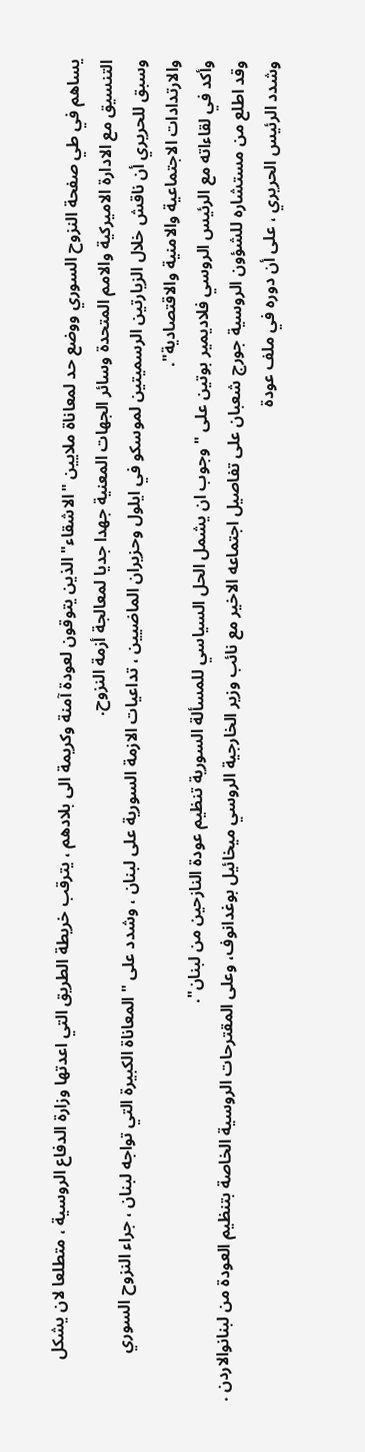يساهم في طي صفحة النزوح السوري ووضع حد لمعاناة ملايين "الاشقاء" الذين يتوقون لعودة آمنة وكريمة الى بلادهم ، يترقب خريطة الطريق التي اعدتها وزارة الدفاع الروسية ، متطلعا لان يشكل التنسيق مع الادارة الاميركية والامم المتحدة وسائر الجهات المعنية جهدا جديا لمعالجة أزمة النزوح.
وسبق للحريري أن ناقش خلال الزيارتين الرسميتين لموسكو في ايلول وحزيران الماضيين ، تداعيات الازمة السورية على لبنان ، وشدد على " المعاناة الكبيرة التي تواجه لبنان ، جراء النزوح السوري والارتدادات الاجتماعية والامنية والاقتصادية".
وأكد في لقاءاته مع الرئيس الروسي فلاديمير بوتين على "وجوب ان يشمل الحل السياسي للمسألة السورية تنظيم عودة النازحين من لبنان".
وقد اطلع من مستشاره للشؤون الروسية جورج شعبان على تفاصيل اجتماعه الاخير مع نائب وزير الخارجية الروسي ميخائيل بوغدانوف، وعلى المقترحات الروسية الخاصة بتنظيم العودة من لبنانوالاردن .
وشدد الرئيس الحريري ، على أن دوره في ملف عودة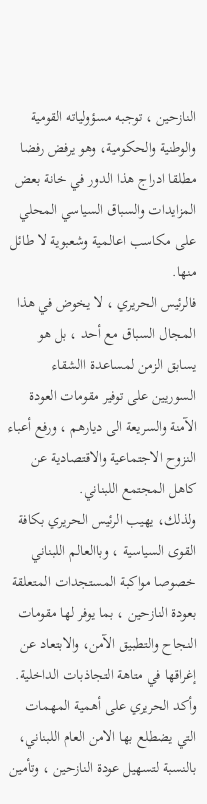النازحين ، توجبه مسؤولياته القومية والوطنية والحكومية، وهو يرفض رفضا مطلقا ادراج هذا الدور في خانة بعض المزايدات والسباق السياسي المحلي على مكاسب اعالمية وشعبوية لا طائل منها.
فالرئيس الحريري ، لا يخوض في هذا المجال السباق مع أحد ، بل هو يسابق الزمن لمساعدة االشقاء السوريين على توفير مقومات العودة الآمنة والسريعة الى ديارهم ، ورفع أعباء النزوح الاجتماعية والاقتصادية عن كاهل المجتمع اللبناني.
ولذلك، يهيب الرئيس الحريري بكافة القوى السياسية ، وباالعالم اللبناني خصوصا مواكبة المستجدات المتعلقة بعودة النازحين ، بما يوفر لها مقومات النجاح والتطبيق الآمن، والابتعاد عن إغراقها في متاهة التجاذبات الداخلية.
وأكد الحريري على أهمية المهمات التي يضطلع بها الامن العام اللبناني، بالنسبة لتسهيل عودة النازحين ، وتأمين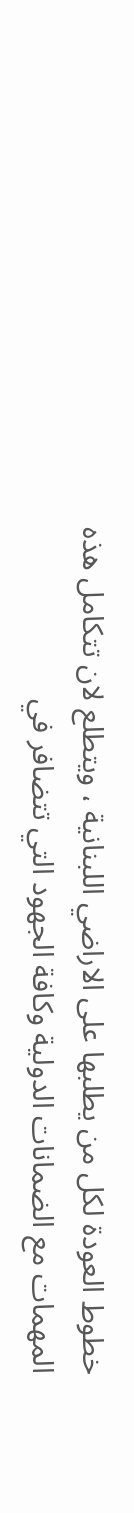خطوط العودة لكل من يطلبها على الاراضي اللبنانية ، ويتطلع لان تتكامل هذه المهمات مع الضمانات الدولية وكافة الجهود التي تتضافر في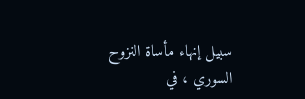سبيل إنهاء مأساة النزوح السوري ، في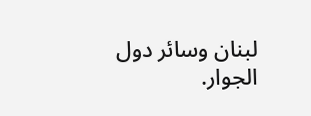لبنان وسائر دول الجوار.